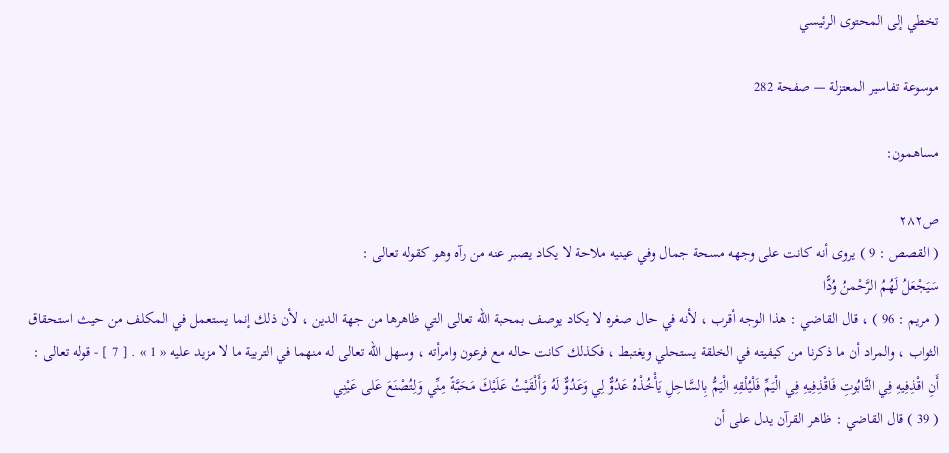تخطي إلى المحتوى الرئيسي

موسوعة تفاسير المعتزلة — صفحة 282

مساهمون:

ص٢٨٢
( القصص : 9 ) يروى أنه كانت على وجهه مسحة جمال وفي عينيه ملاحة لا يكاد يصبر عنه من رآه وهو كقوله تعالى :
سَيَجْعَلُ لَهُمُ الرَّحْمنُ وُدًّا
( مريم : 96 ) ، قال القاضي : هذا الوجه أقرب ، لأنه في حال صغره لا يكاد يوصف بمحبة اللّه تعالى التي ظاهرها من جهة الدين ، لأن ذلك إنما يستعمل في المكلف من حيث استحقاق الثواب ، والمراد أن ما ذكرنا من كيفيته في الخلقة يستحلي ويغتبط ، فكذلك كانت حاله مع فرعون وامرأته ، وسهل اللّه تعالى له منهما في التربية ما لا مزيد عليه « 1 » . [ 7 ] - قوله تعالى :
أَنِ اقْذِفِيهِ فِي التَّابُوتِ فَاقْذِفِيهِ فِي الْيَمِّ فَلْيُلْقِهِ الْيَمُّ بِالسَّاحِلِ يَأْخُذْهُ عَدُوٌّ لِي وَعَدُوٌّ لَهُ وَأَلْقَيْتُ عَلَيْكَ مَحَبَّةً مِنِّي وَلِتُصْنَعَ عَلى عَيْنِي
( 39 ) قال القاضي : ظاهر القرآن يدل على أن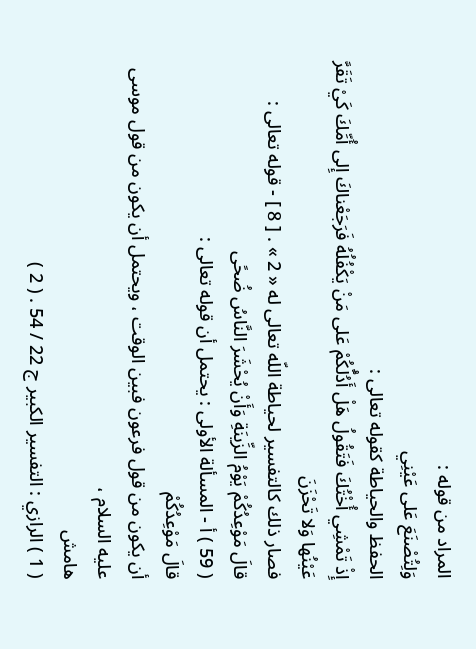المراد من قوله :
وَلِتُصْنَعَ عَلى عَيْنِي
الحفظ والحياطة كقوله تعالى :
إِذْ تَمْشِي أُخْتُكَ فَتَقُولُ هَلْ أَدُلُّكُمْ عَلى مَنْ يَكْفُلُهُ فَرَجَعْناكَ إِلى أُمِّكَ كَيْ تَقَرَّ عَيْنُها وَلا تَحْزَنَ
فصار ذلك كالتفسير لحياطة اللّه تعالى له « 2 » . [ 8 ] - قوله تعالى :
قالَ مَوْعِدُكُمْ يَوْمُ الزِّينَةِ وَأَنْ يُحْشَرَ النَّاسُ ضُحًى
( 59 ) أ - المسألة الأولى : يحتمل أن قوله تعالى :
قالَ مَوْعِدُكُمْ
أن يكون من قول فرعون فبين الوقت ، ويحتمل أن يكون من قول موسى عليه السلام ،
هامش
( 1 ) الرازي : التفسير الكبير ج 22 / 54 . ( 2 )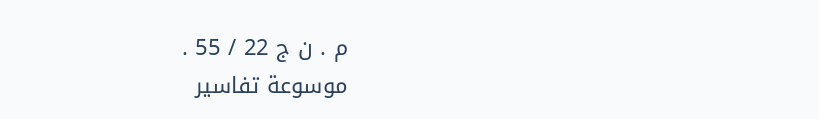م . ن ج 22 / 55 .
موسوعة تفاسير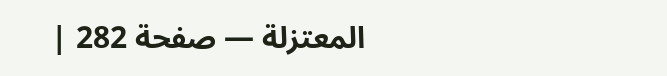المعتزلة — صفحة 282 |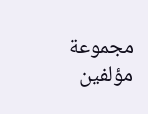مجموعة مؤلفين